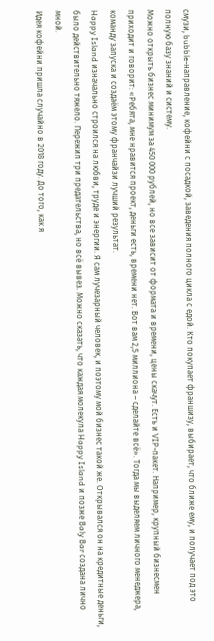смузи, bubble-направление, кофейни с посадкой, заведения полного цикла с едой. Кто покупает франшизу, выбирает, что ближе ему, и получает под это полную базу знаний и систему.
Можно открыть бизнес минимум за 450 000 рублей, но все зависит от формата и времени, цены скачут. Есть и VIP-пакет. Например, крупный бизнесмен приходит и говорит: «Ребята, мне нравится проект, деньги есть, времени нет. Вот вам 2,5 миллиона – сделайте всё». Тогда мы выделяем личного менеджера, команду запуска и создаём этому франчайзи лучший результат.
Happy Island изначально строился на любви, труде и энергии. Я сам лучезарный человек, и поэтому мой бизнес такой же. Открывался он на кредитные деньги, было действительно тяжело. Пережил три предательства, но всё вывез. Можно сказать, что каждая молекула Happy Island и позже Baly Bar создана лично мной.
Идея кофейни пришла случайно в 2018 году. До того, как я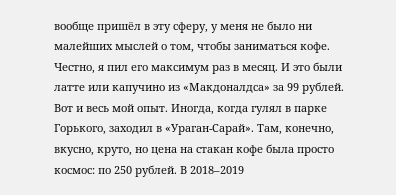вообще пришёл в эту сферу, у меня не было ни малейших мыслей о том, чтобы заниматься кофе. Честно, я пил его максимум раз в месяц. И это были латте или капучино из «Макдоналдса» за 99 рублей. Вот и весь мой опыт. Иногда, когда гулял в парке Горького, заходил в «Ураган-Сарай». Там, конечно, вкусно, круто, но цена на стакан кофе была просто космос: по 250 рублей. В 2018–2019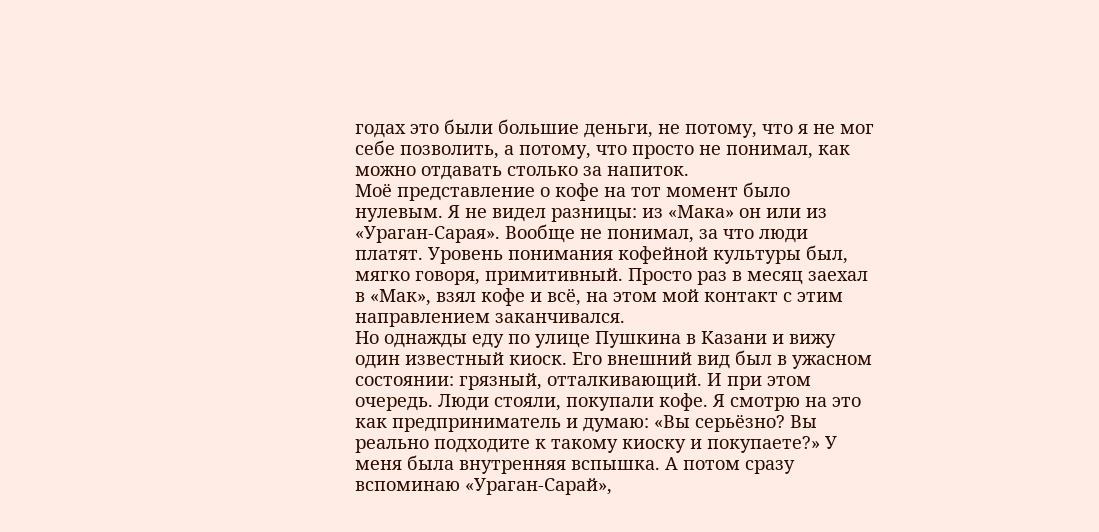годах это были большие деньги, не потому, что я не мог себе позволить, а потому, что просто не понимал, как можно отдавать столько за напиток.
Моё представление о кофе на тот момент было нулевым. Я не видел разницы: из «Мака» он или из «Ураган-Сарая». Вообще не понимал, за что люди платят. Уровень понимания кофейной культуры был, мягко говоря, примитивный. Просто раз в месяц заехал в «Мак», взял кофе и всё, на этом мой контакт с этим направлением заканчивался.
Но однажды еду по улице Пушкина в Казани и вижу один известный киоск. Его внешний вид был в ужасном состоянии: грязный, отталкивающий. И при этом очередь. Люди стояли, покупали кофе. Я смотрю на это как предприниматель и думаю: «Вы серьёзно? Вы реально подходите к такому киоску и покупаете?» У меня была внутренняя вспышка. А потом сразу вспоминаю «Ураган-Сарай»,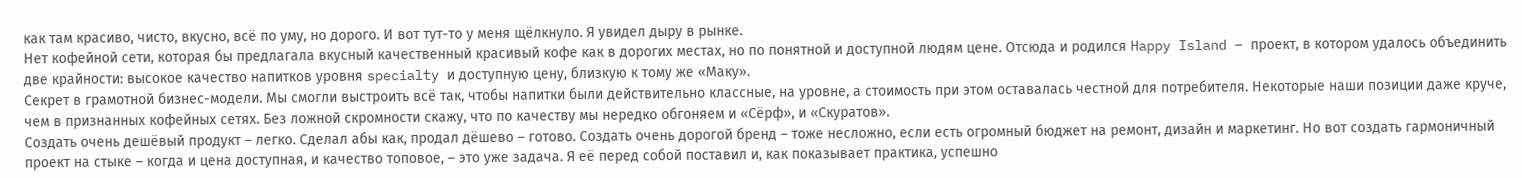как там красиво, чисто, вкусно, всё по уму, но дорого. И вот тут-то у меня щёлкнуло. Я увидел дыру в рынке.
Нет кофейной сети, которая бы предлагала вкусный качественный красивый кофе как в дорогих местах, но по понятной и доступной людям цене. Отсюда и родился Happy Island – проект, в котором удалось объединить две крайности: высокое качество напитков уровня specialty и доступную цену, близкую к тому же «Маку».
Секрет в грамотной бизнес-модели. Мы смогли выстроить всё так, чтобы напитки были действительно классные, на уровне, а стоимость при этом оставалась честной для потребителя. Некоторые наши позиции даже круче, чем в признанных кофейных сетях. Без ложной скромности скажу, что по качеству мы нередко обгоняем и «Сёрф», и «Скуратов».
Создать очень дешёвый продукт – легко. Сделал абы как, продал дёшево – готово. Создать очень дорогой бренд – тоже несложно, если есть огромный бюджет на ремонт, дизайн и маркетинг. Но вот создать гармоничный проект на стыке – когда и цена доступная, и качество топовое, – это уже задача. Я её перед собой поставил и, как показывает практика, успешно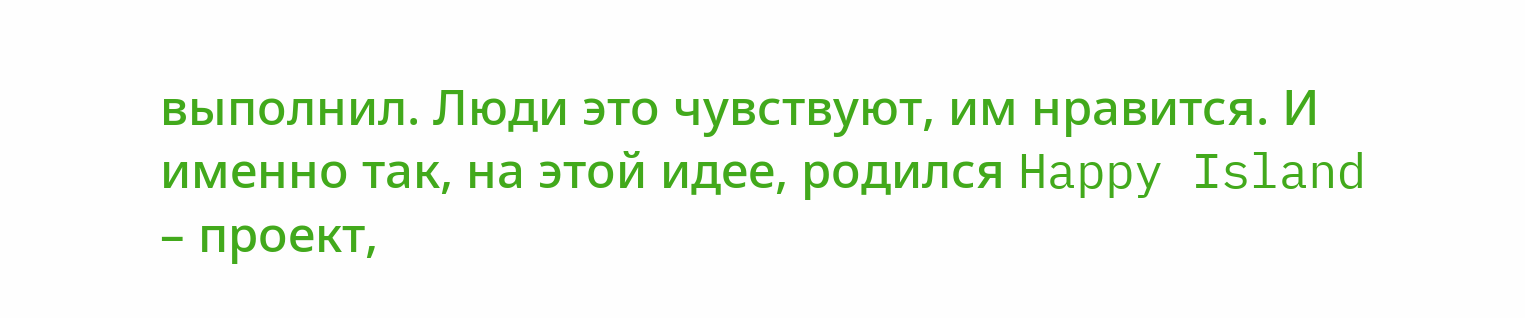выполнил. Люди это чувствуют, им нравится. И именно так, на этой идее, родился Happy Island – проект,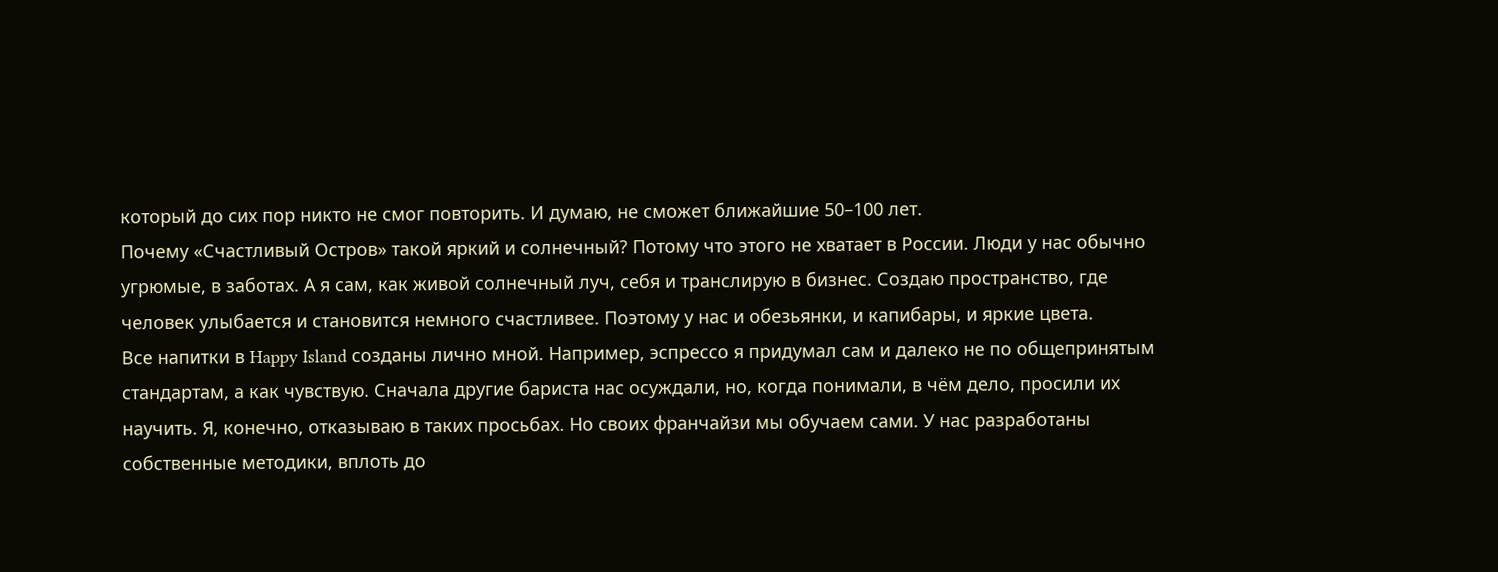который до сих пор никто не смог повторить. И думаю, не сможет ближайшие 50–100 лет.
Почему «Счастливый Остров» такой яркий и солнечный? Потому что этого не хватает в России. Люди у нас обычно угрюмые, в заботах. А я сам, как живой солнечный луч, себя и транслирую в бизнес. Создаю пространство, где человек улыбается и становится немного счастливее. Поэтому у нас и обезьянки, и капибары, и яркие цвета.
Все напитки в Happy Island созданы лично мной. Например, эспрессо я придумал сам и далеко не по общепринятым стандартам, а как чувствую. Сначала другие бариста нас осуждали, но, когда понимали, в чём дело, просили их научить. Я, конечно, отказываю в таких просьбах. Но своих франчайзи мы обучаем сами. У нас разработаны собственные методики, вплоть до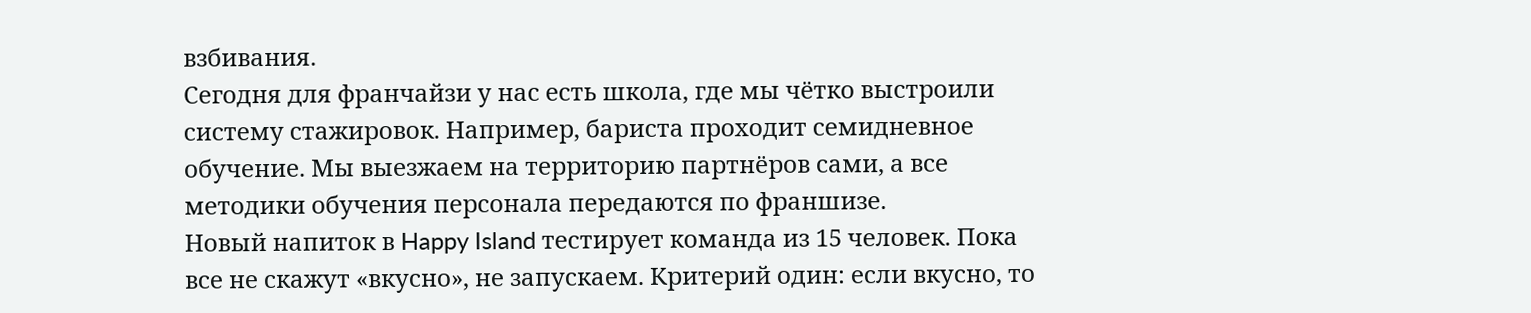взбивания.
Сегодня для франчайзи у нас есть школа, где мы чётко выстроили систему стажировок. Например, бариста проходит семидневное обучение. Мы выезжаем на территорию партнёров сами, а все методики обучения персонала передаются по франшизе.
Новый напиток в Happy Island тестирует команда из 15 человек. Пока все не скажут «вкусно», не запускаем. Критерий один: если вкусно, то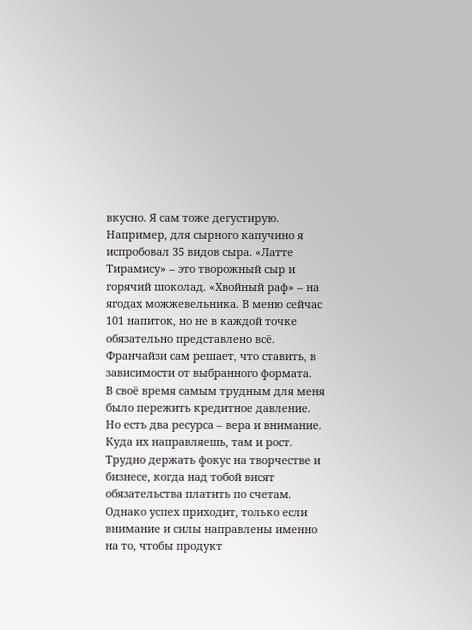вкусно. Я сам тоже дегустирую. Например, для сырного капучино я испробовал 35 видов сыра. «Латте Тирамису» – это творожный сыр и горячий шоколад. «Хвойный раф» – на ягодах можжевельника. В меню сейчас 101 напиток, но не в каждой точке обязательно представлено всё. Франчайзи сам решает, что ставить, в зависимости от выбранного формата.
В своё время самым трудным для меня было пережить кредитное давление. Но есть два ресурса – вера и внимание. Куда их направляешь, там и рост. Трудно держать фокус на творчестве и бизнесе, когда над тобой висят обязательства платить по счетам. Однако успех приходит, только если внимание и силы направлены именно на то, чтобы продукт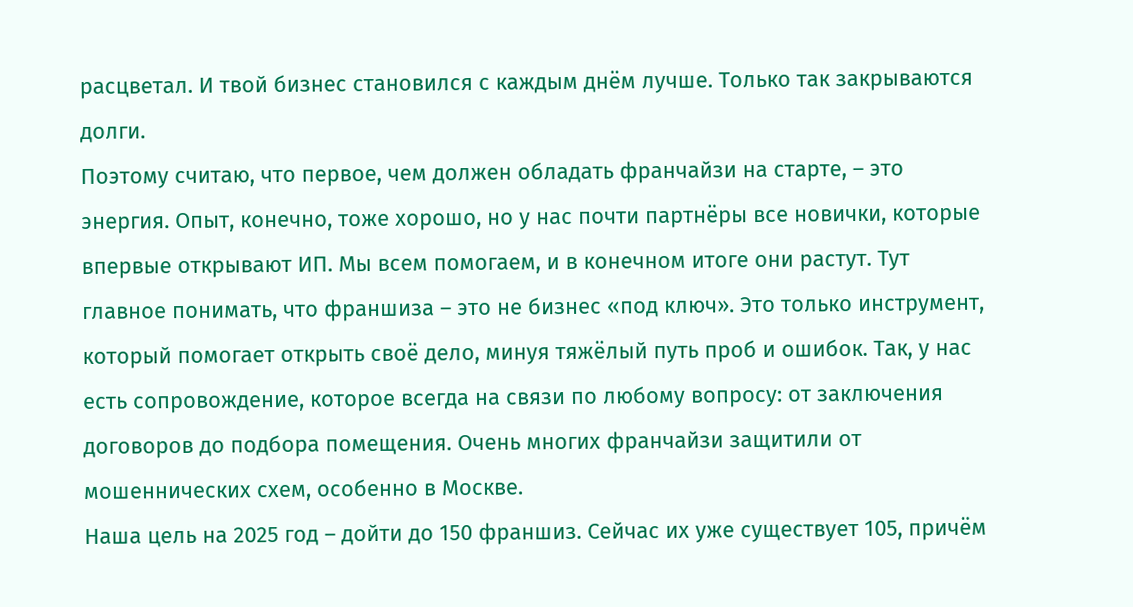расцветал. И твой бизнес становился с каждым днём лучше. Только так закрываются долги.
Поэтому считаю, что первое, чем должен обладать франчайзи на старте, – это энергия. Опыт, конечно, тоже хорошо, но у нас почти партнёры все новички, которые впервые открывают ИП. Мы всем помогаем, и в конечном итоге они растут. Тут главное понимать, что франшиза – это не бизнес «под ключ». Это только инструмент, который помогает открыть своё дело, минуя тяжёлый путь проб и ошибок. Так, у нас есть сопровождение, которое всегда на связи по любому вопросу: от заключения договоров до подбора помещения. Очень многих франчайзи защитили от мошеннических схем, особенно в Москве.
Наша цель на 2025 год – дойти до 150 франшиз. Сейчас их уже существует 105, причём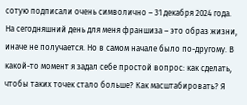сотую подписали очень символично – 31 декабря 2024 года.
На сегодняшний день для меня франшиза – это образ жизни, иначе не получается. Но в самом начале было по-другому. В какой-то момент я задал себе простой вопрос: как сделать, чтобы таких точек стало больше? Как масштабировать? Я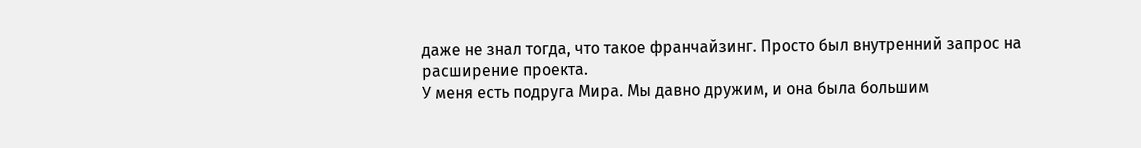даже не знал тогда, что такое франчайзинг. Просто был внутренний запрос на расширение проекта.
У меня есть подруга Мира. Мы давно дружим, и она была большим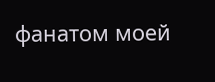фанатом моей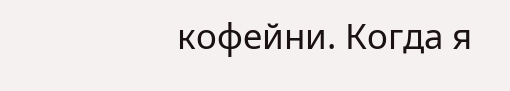кофейни. Когда я